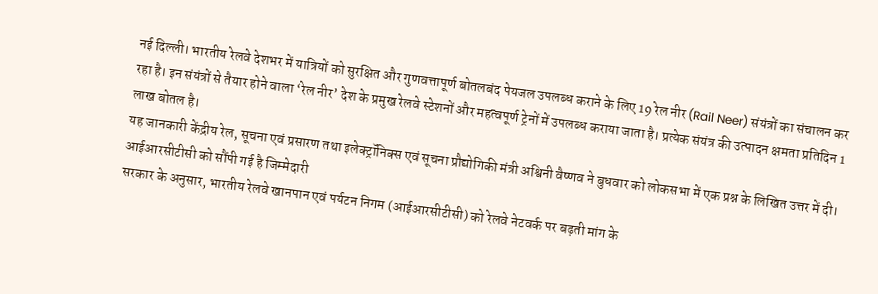नई दिल्ली। भारतीय रेलवे देशभर में यात्रियों को सुरक्षित और गुणवत्तापूर्ण बोतलबंद पेयजल उपलब्ध कराने के लिए 19 रेल नीर (Rail Neer) संयंत्रों का संचालन कर रहा है। इन संयंत्रों से तैयार होने वाला ‘रेल नीर’ देश के प्रमुख रेलवे स्टेशनों और महत्वपूर्ण ट्रेनों में उपलब्ध कराया जाता है। प्रत्येक संयंत्र की उत्पादन क्षमता प्रतिदिन 1 लाख बोतल है।
यह जानकारी केंद्रीय रेल, सूचना एवं प्रसारण तथा इलेक्ट्रॉनिक्स एवं सूचना प्रौद्योगिकी मंत्री अश्विनी वैष्णव ने बुधवार को लोकसभा में एक प्रश्न के लिखित उत्तर में दी।
आईआरसीटीसी को सौंपी गई है जिम्मेदारी
सरकार के अनुसार, भारतीय रेलवे खानपान एवं पर्यटन निगम (आईआरसीटीसी) को रेलवे नेटवर्क पर बढ़ती मांग के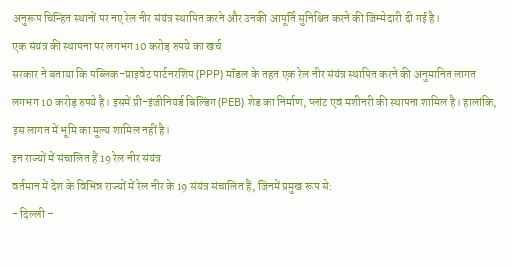अनुरूप चिन्हित स्थानों पर नए रेल नीर संयंत्र स्थापित करने और उनकी आपूर्ति सुनिश्चित करने की जिम्मेदारी दी गई है।
एक संयंत्र की स्थापना पर लगभग 10 करोड़ रुपये का खर्च
सरकार ने बताया कि पब्लिक-प्राइवेट पार्टनरशिप (PPP) मॉडल के तहत एक रेल नीर संयंत्र स्थापित करने की अनुमानित लागत लगभग 10 करोड़ रुपये है। इसमें प्री-इंजीनियर्ड बिल्डिंग (PEB) शेड का निर्माण, प्लांट एवं मशीनरी की स्थापना शामिल है। हालांकि, इस लागत में भूमि का मूल्य शामिल नहीं है।
इन राज्यों में संचालित हैं 19 रेल नीर संयंत्र
वर्तमान में देश के विभिन्न राज्यों में रेल नीर के 19 संयंत्र संचालित हैं, जिनमें प्रमुख रूप से:
- दिल्ली –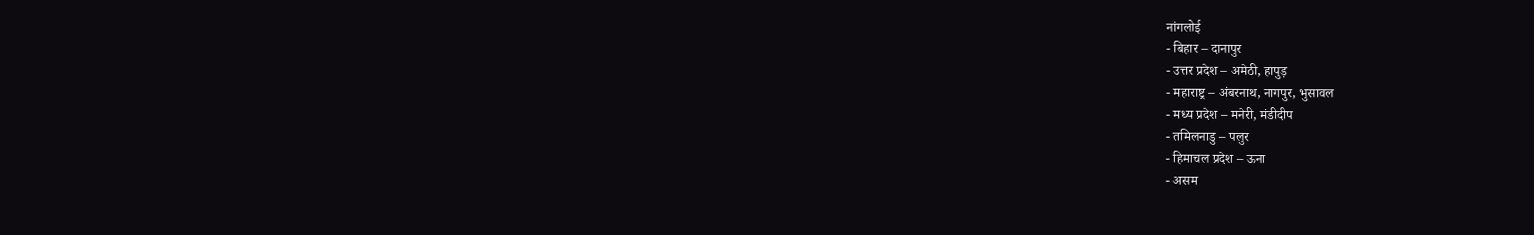नांगलोई
- बिहार – दानापुर
- उत्तर प्रदेश – अमेठी, हापुड़
- महाराष्ट्र – अंबरनाथ, नागपुर, भुसावल
- मध्य प्रदेश – मनेरी, मंडीदीप
- तमिलनाडु – पलुर
- हिमाचल प्रदेश – ऊना
- असम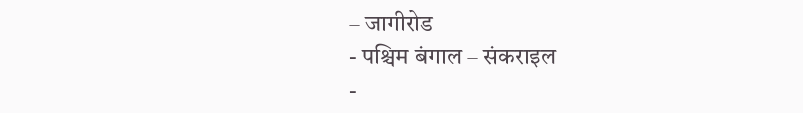– जागीरोड
- पश्चिम बंगाल – संकराइल
-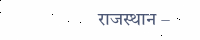राजस्थान –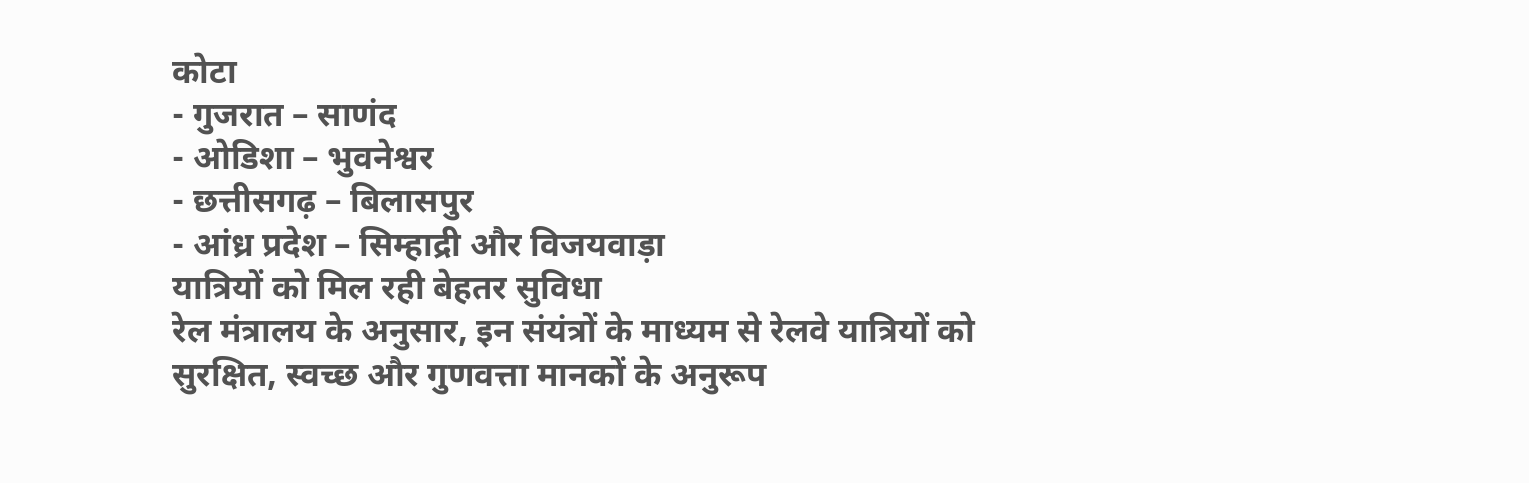कोटा
- गुजरात – साणंद
- ओडिशा – भुवनेश्वर
- छत्तीसगढ़ – बिलासपुर
- आंध्र प्रदेश – सिम्हाद्री और विजयवाड़ा
यात्रियों को मिल रही बेहतर सुविधा
रेल मंत्रालय के अनुसार, इन संयंत्रों के माध्यम से रेलवे यात्रियों को सुरक्षित, स्वच्छ और गुणवत्ता मानकों के अनुरूप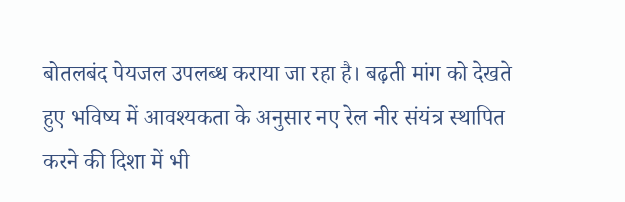बोतलबंद पेयजल उपलब्ध कराया जा रहा है। बढ़ती मांग को देखते हुए भविष्य में आवश्यकता के अनुसार नए रेल नीर संयंत्र स्थापित करने की दिशा में भी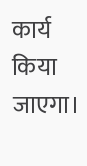कार्य किया जाएगा।